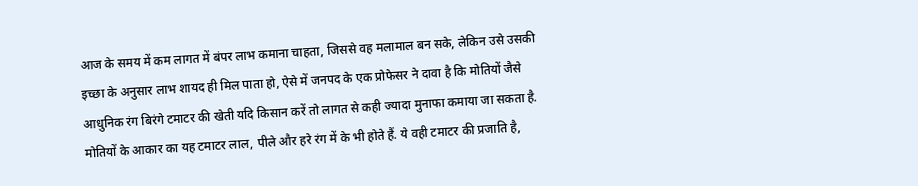आज के समय में कम लागत में बंपर लाभ कमाना चाहता, जिससे वह मलामाल बन सके, लेकिन उसे उसकी इच्छा के अनुसार लाभ शायद ही मिल पाता हो, ऐसे में जनपद के एक प्रोफेसर ने दावा है कि मोतियों जैसे आधुनिक रंग बिरंगे टमाटर की खेती यदि किसान करें तो लागत से कही ज्यादा मुनाफा कमाया जा सकता है.
मोतियों के आकार का यह टमाटर लाल, पीले और हरे रंग में के भी होते हैं. ये वही टमाटर की प्रजाति है,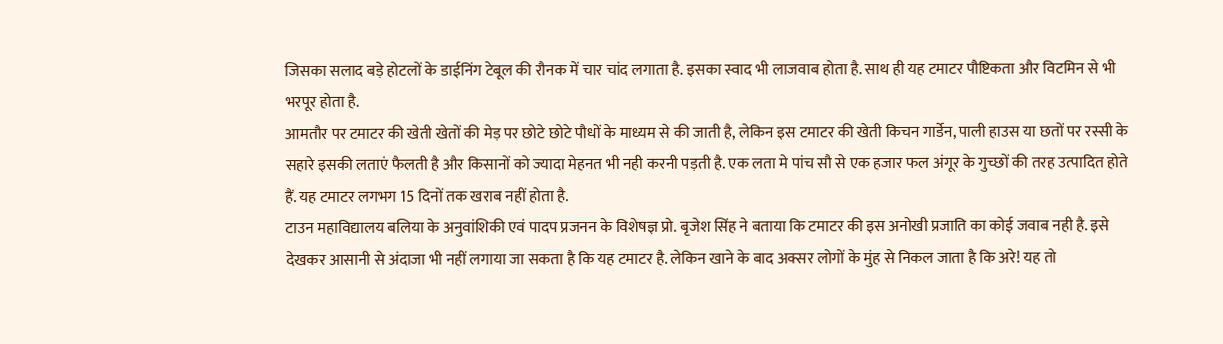जिसका सलाद बड़े होटलों के डाईनिंग टेबूल की रौनक में चार चांद लगाता है. इसका स्वाद भी लाजवाब होता है. साथ ही यह टमाटर पौष्टिकता और विटमिन से भी भरपूर होता है.
आमतौर पर टमाटर की खेती खेतों की मेड़ पर छोटे छोटे पौधों के माध्यम से की जाती है, लेकिन इस टमाटर की खेती किचन गार्डेन, पाली हाउस या छतों पर रस्सी के सहारे इसकी लताएं फैलती है और किसानों को ज्यादा मेहनत भी नही करनी पड़ती है. एक लता मे पांच सौ से एक हजार फल अंगूर के गुच्छों की तरह उत्पादित होते हैं. यह टमाटर लगभग 15 दिनों तक खराब नहीं होता है.
टाउन महाविद्यालय बलिया के अनुवांशिकी एवं पादप प्रजनन के विशेषज्ञ प्रो. बृजेश सिंह ने बताया कि टमाटर की इस अनोखी प्रजाति का कोई जवाब नही है. इसे देखकर आसानी से अंदाजा भी नहीं लगाया जा सकता है कि यह टमाटर है. लेकिन खाने के बाद अक्सर लोगों के मुंह से निकल जाता है कि अरे! यह तो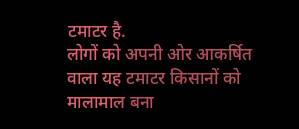टमाटर है.
लोगों को अपनी ओर आकर्षित वाला यह टमाटर किसानों को मालामाल बना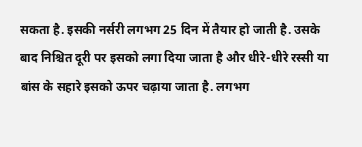सकता है. इसकी नर्सरी लगभग 25 दिन में तैयार हो जाती है. उसके बाद निश्चित दूरी पर इसको लगा दिया जाता है और धीरे-धीरे रस्सी या बांस के सहारे इसको ऊपर चढ़ाया जाता है. लगभग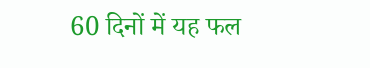60 दिनों में यह फल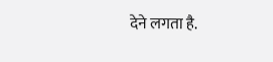देने लगता है.